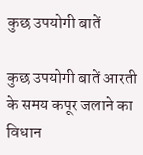कुछ उपयोगी बातें

कुछ उपयोगी बातें आरती के समय कपूर जलाने का विधान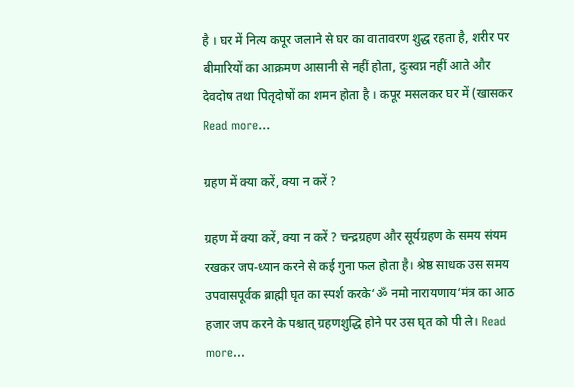है । घर में नित्य कपूर जलाने से घर का वातावरण शुद्ध रहता है, शरीर पर बीमारियों का आक्रमण आसानी से नहीं होता, दुःस्वप्न नहीं आते और देवदोष तथा पितृदोषों का शमन होता है । कपूर मसलकर घर में (खासकर Read more…

ग्रहण में क्या करें, क्या न करें ?

ग्रहण में क्या करें, क्या न करें ? चन्द्रग्रहण और सूर्यग्रहण के समय संयम रखकर जप-ध्यान करने से कई गुना फल होता है। श्रेष्ठ साधक उस समय उपवासपूर्वक ब्राह्मी घृत का स्पर्श करके‘ॐ नमो नारायणाय‘मंत्र का आठ हजार जप करने के पश्चात् ग्रहणशुद्धि होने पर उस घृत को पी ले। Read more…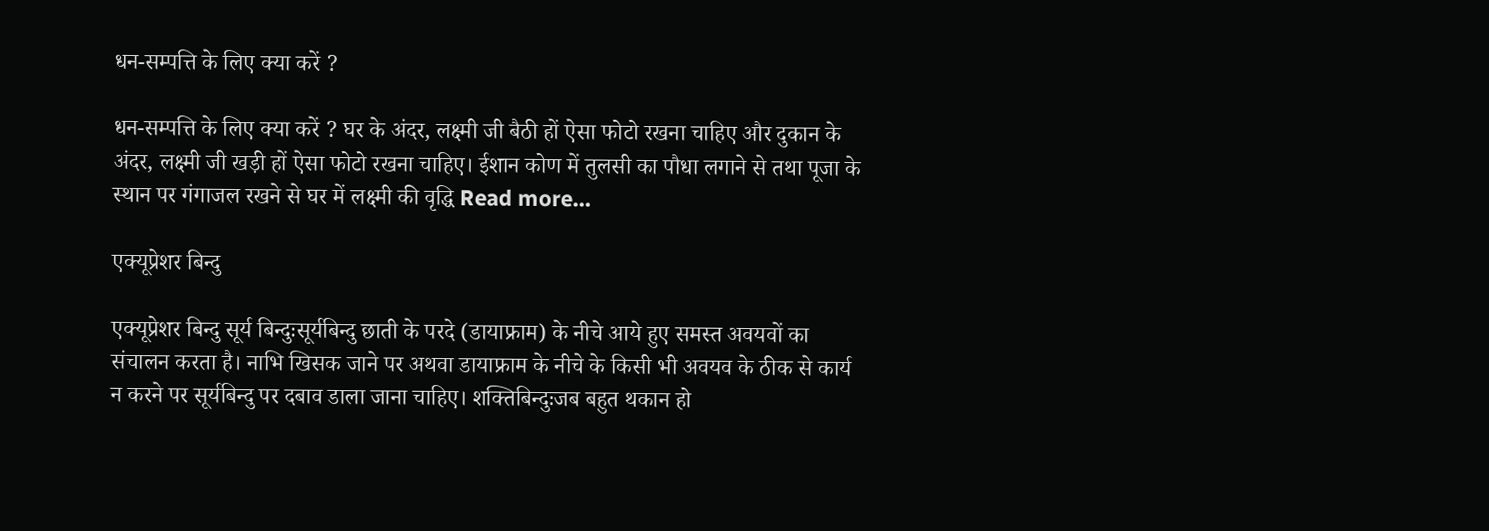धन-सम्पत्ति के लिए क्या करें ?

धन-सम्पत्ति के लिए क्या करें ? घर के अंदर, लक्ष्मी जी बैठी हों ऐसा फोटो रखना चाहिए और दुकान के अंदर, लक्ष्मी जी खड़ी हों ऐसा फोटो रखना चाहिए। ईशान कोण में तुलसी का पौधा लगाने से तथा पूजा के स्थान पर गंगाजल रखने से घर में लक्ष्मी की वृद्धि Read more…

एक्यूप्रेशर बिन्दु

एक्यूप्रेशर बिन्दु सूर्य बिन्दुःसूर्यबिन्दु छाती के परदे (डायाफ्राम) के नीचे आये हुए समस्त अवयवों का संचालन करता है। नाभि खिसक जाने पर अथवा डायाफ्राम के नीचे के किसी भी अवयव के ठीक से कार्य न करने पर सूर्यबिन्दु पर दबाव डाला जाना चाहिए। शक्तिबिन्दुःजब बहुत थकान हो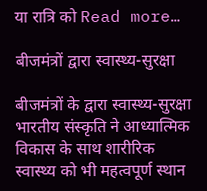या रात्रि को Read more…

बीजमंत्रों द्वारा स्वास्थ्य-सुरक्षा

बीजमंत्रों के द्वारा स्वास्थ्य-सुरक्षा भारतीय संस्कृति ने आध्यात्मिक विकास के साथ शारीरिक स्वास्थ्य को भी महत्वपूर्ण स्थान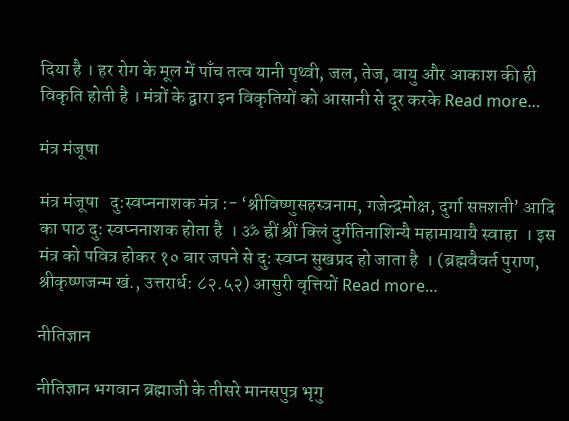दिया है । हर रोग के मूल में पाँच तत्व यानी पृथ्वी, जल, तेज, वायु और आकाश की ही विकृति होती है । मंत्रों के द्वारा इन विकृतियों को आसानी से दूर करके Read more…

मंत्र मंजूषा

मंत्र मंजूषा   दु:स्वप्ननाशक मंत्र :- ‘श्रीविष्णुसहस्त्रनाम, गजेन्द्रमोक्ष, दुर्गा सप्तशती’ आदि का पाठ दु: स्वप्ननाशक होता है  । ॐ ह्रीं श्रीं क्लिं दुर्गतिनाशिन्यै महामायायै स्वाहा  । इस मंत्र को पवित्र होकर १० बार जपने से दु: स्वप्न सुखप्रद हो जाता है  । (ब्रह्मवैवर्त पुराण, श्रीकृष्णजन्म खं., उत्तरार्ध: ८२.५२) आसुरी वृत्तियों Read more…

नीतिज्ञान

नीतिज्ञान भगवान ब्रह्माजी के तीसरे मानसपुत्र भृगु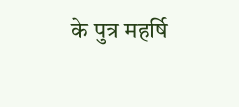के पुत्र महर्षि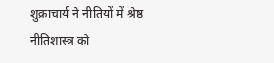शुक्राचार्य ने नीतियों में श्रेष्ठ नीतिशास्त्र को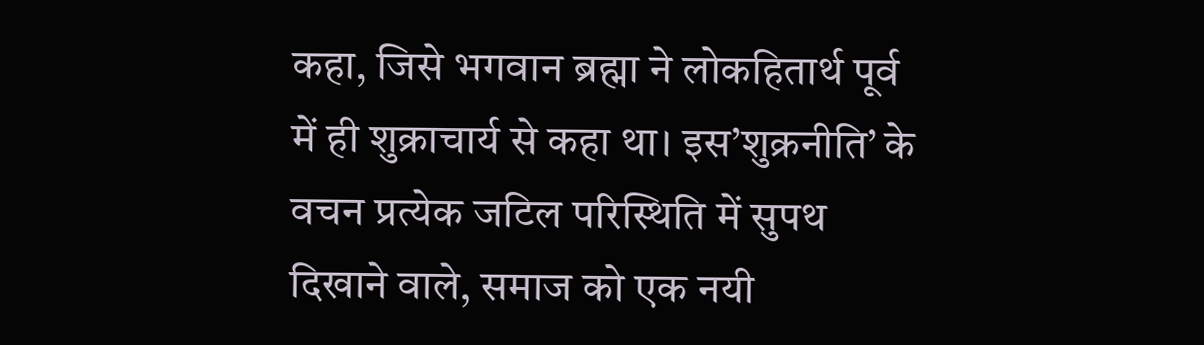कहा, जिसे भगवान ब्रह्मा ने लोकहितार्थ पूर्व में ही शुक्राचार्य से कहा था। इस’शुक्रनीति’ के वचन प्रत्येक जटिल परिस्थिति में सुपथ दिखाने वाले, समाज को एक नयी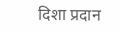दिशा प्रदान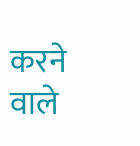करने वाले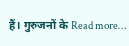हैं। गुरुजनों के Read more…